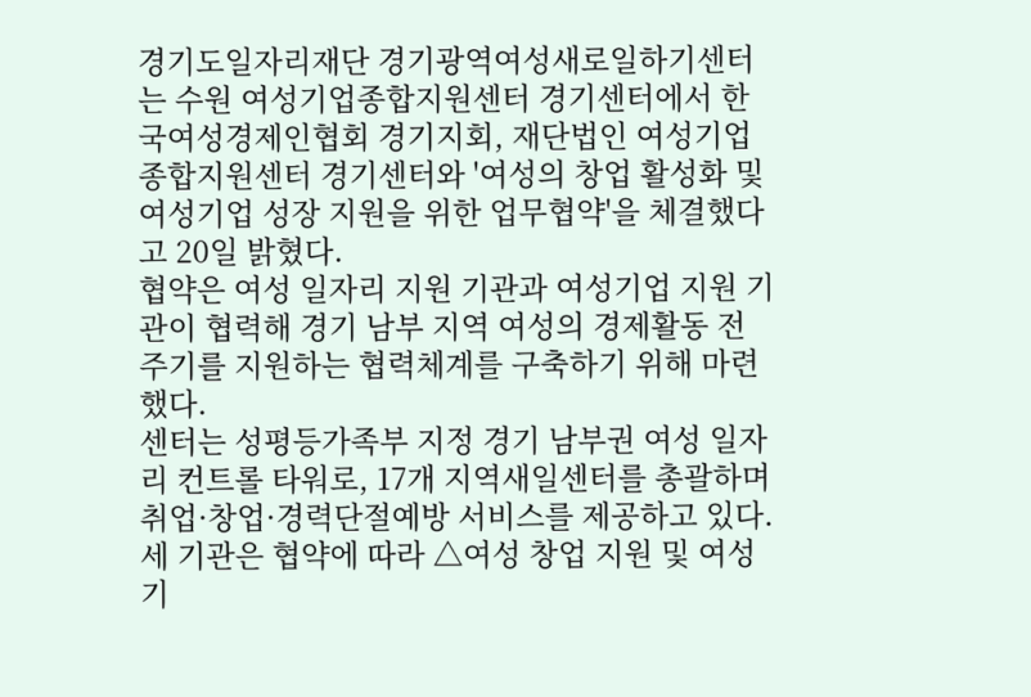경기도일자리재단 경기광역여성새로일하기센터는 수원 여성기업종합지원센터 경기센터에서 한국여성경제인협회 경기지회, 재단법인 여성기업종합지원센터 경기센터와 '여성의 창업 활성화 및 여성기업 성장 지원을 위한 업무협약'을 체결했다고 20일 밝혔다.
협약은 여성 일자리 지원 기관과 여성기업 지원 기관이 협력해 경기 남부 지역 여성의 경제활동 전 주기를 지원하는 협력체계를 구축하기 위해 마련했다.
센터는 성평등가족부 지정 경기 남부권 여성 일자리 컨트롤 타워로, 17개 지역새일센터를 총괄하며 취업·창업·경력단절예방 서비스를 제공하고 있다.
세 기관은 협약에 따라 △여성 창업 지원 및 여성기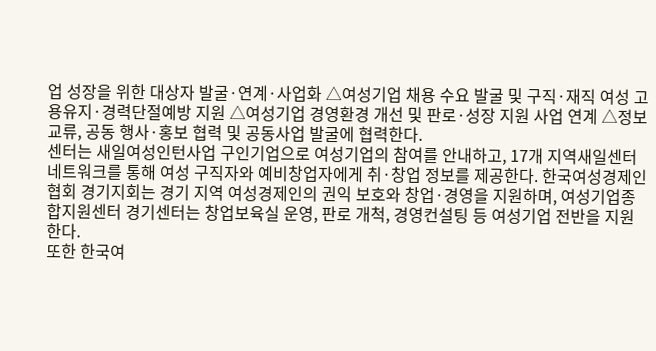업 성장을 위한 대상자 발굴·연계·사업화 △여성기업 채용 수요 발굴 및 구직·재직 여성 고용유지·경력단절예방 지원 △여성기업 경영환경 개선 및 판로·성장 지원 사업 연계 △정보 교류, 공동 행사·홍보 협력 및 공동사업 발굴에 협력한다.
센터는 새일여성인턴사업 구인기업으로 여성기업의 참여를 안내하고, 17개 지역새일센터 네트워크를 통해 여성 구직자와 예비창업자에게 취·창업 정보를 제공한다. 한국여성경제인협회 경기지회는 경기 지역 여성경제인의 권익 보호와 창업·경영을 지원하며, 여성기업종합지원센터 경기센터는 창업보육실 운영, 판로 개척, 경영컨설팅 등 여성기업 전반을 지원한다.
또한 한국여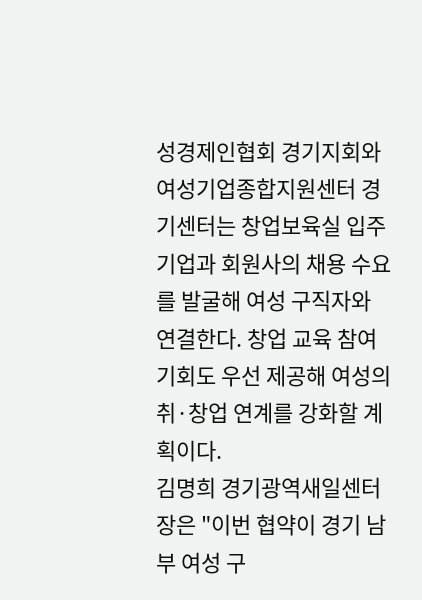성경제인협회 경기지회와 여성기업종합지원센터 경기센터는 창업보육실 입주기업과 회원사의 채용 수요를 발굴해 여성 구직자와 연결한다. 창업 교육 참여 기회도 우선 제공해 여성의 취·창업 연계를 강화할 계획이다.
김명희 경기광역새일센터장은 "이번 협약이 경기 남부 여성 구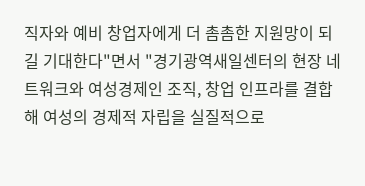직자와 예비 창업자에게 더 촘촘한 지원망이 되길 기대한다"면서 "경기광역새일센터의 현장 네트워크와 여성경제인 조직, 창업 인프라를 결합해 여성의 경제적 자립을 실질적으로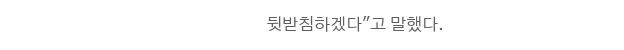뒷받침하겠다"고 말했다.